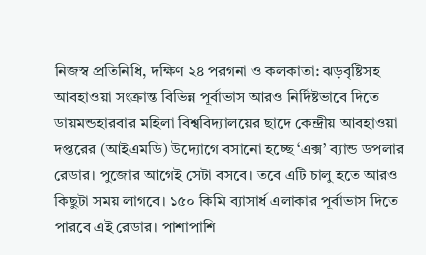নিজস্ব প্রতিনিধি, দক্ষিণ ২৪ পরগনা ও কলকাতা: ঝড়বৃষ্টিসহ আবহাওয়া সংক্রান্ত বিভিন্ন পূর্বাভাস আরও নির্দিষ্টভাবে দিতে ডায়মন্ডহারবার মহিলা বিশ্ববিদ্যালয়ের ছাদে কেন্দ্রীয় আবহাওয়া দপ্তরের (আইএমডি) উদ্যোগে বসানো হচ্ছে ‘এক্স’ ব্যান্ড ডপলার রেডার। পুজোর আগেই সেটা বসবে। তবে এটি চালু হতে আরও কিছুটা সময় লাগবে। ১৫০ কিমি ব্যাসার্ধ এলাকার পূর্বাভাস দিতে পারবে এই রেডার। পাশাপাশি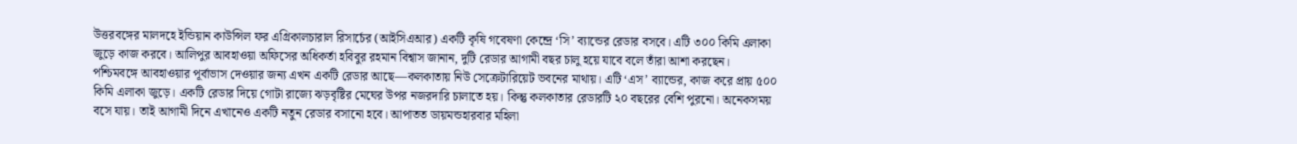উত্তরবঙ্গের মালদহে ইন্ডিয়ান কাউন্সিল ফর এগ্রিকালচারাল রিসার্চের (আইসিএআর) একটি কৃষি গবেষণা কেন্দ্রে ‘সি’ ব্যান্ডের রেডার বসবে। এটি ৩০০ কিমি এলাকা জুড়ে কাজ করবে। আলিপুর আবহাওয়া অফিসের অধিকর্তা হবিবুর রহমান বিশ্বাস জানান, দুটি রেডার আগামী বছর চালু হয়ে যাবে বলে তাঁরা আশা করছেন।
পশ্চিমবঙ্গে আবহাওয়ার পূর্বাভাস দেওয়ার জন্য এখন একটি রেডার আছে—কলকাতায় নিউ সেক্রেটারিয়েট ভবনের মাথায়। এটি ‘এস’ ব্যান্ডের, কাজ করে প্রায় ৫০০ কিমি এলাকা জুড়ে। একটি রেডার দিয়ে গোটা রাজ্যে ঝড়বৃষ্টির মেঘের উপর নজরদারি চালাতে হয়। কিন্তু কলকাতার রেডারটি ২০ বছরের বেশি পুরনো। অনেকসময় বসে যায়। তাই আগামী দিনে এখানেও একটি নতুন রেডার বসানো হবে। আপাতত ডায়মন্ডহারবার মহিলা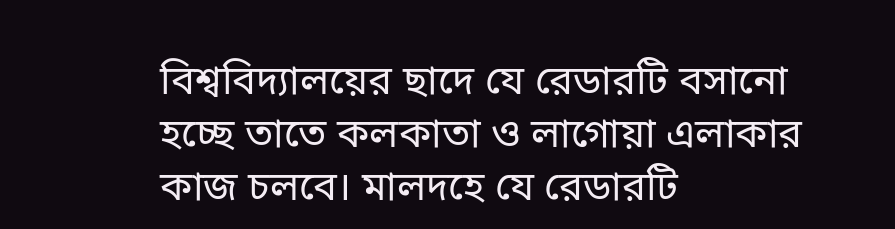বিশ্ববিদ্যালয়ের ছাদে যে রেডারটি বসানো হচ্ছে তাতে কলকাতা ও লাগোয়া এলাকার কাজ চলবে। মালদহে যে রেডারটি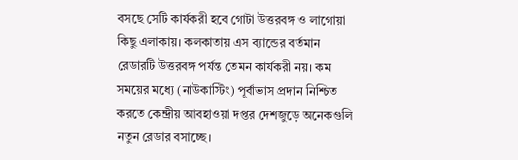বসছে সেটি কার্যকরী হবে গোটা উত্তরবঙ্গ ও লাগোয়া কিছু এলাকায়। কলকাতায় এস ব্যান্ডের বর্তমান রেডারটি উত্তরবঙ্গ পর্যন্ত তেমন কার্যকরী নয়। কম সময়ের মধ্যে (নাউকাস্টিং) পূর্বাভাস প্রদান নিশ্চিত করতে কেন্দ্রীয় আবহাওয়া দপ্তর দেশজুড়ে অনেকগুলি নতুন রেডার বসাচ্ছে।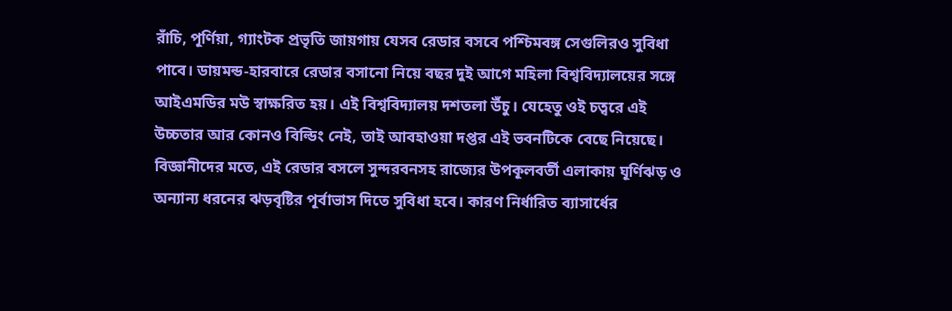রাঁচি, পূর্ণিয়া, গ্যাংটক প্রভৃতি জায়গায় যেসব রেডার বসবে পশ্চিমবঙ্গ সেগুলিরও সুবিধা পাবে। ডায়মন্ড-হারবারে রেডার বসানো নিয়ে বছর দুই আগে মহিলা বিশ্ববিদ্যালয়ের সঙ্গে আইএমডির মউ স্বাক্ষরিত হয়। এই বিশ্ববিদ্যালয় দশতলা উঁচু। যেহেতু ওই চত্বরে এই উচ্চতার আর কোনও বিল্ডিং নেই, তাই আবহাওয়া দপ্তর এই ভবনটিকে বেছে নিয়েছে। বিজ্ঞানীদের মতে, এই রেডার বসলে সুন্দরবনসহ রাজ্যের উপকূলবর্তী এলাকায় ঘূর্ণিঝড় ও অন্যান্য ধরনের ঝড়বৃষ্টির পূর্বাভাস দিতে সুবিধা হবে। কারণ নির্ধারিত ব্যাসার্ধের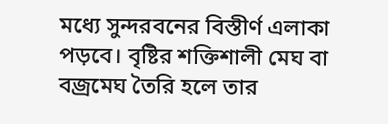মধ্যে সুন্দরবনের বিস্তীর্ণ এলাকা পড়বে। বৃষ্টির শক্তিশালী মেঘ বা বজ্রমেঘ তৈরি হলে তার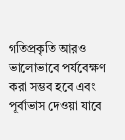গতিপ্রকৃতি আরও ভালোভাবে পর্যবেক্ষণ করা সম্ভব হবে এবং পূর্বাভাস দেওয়া যাবে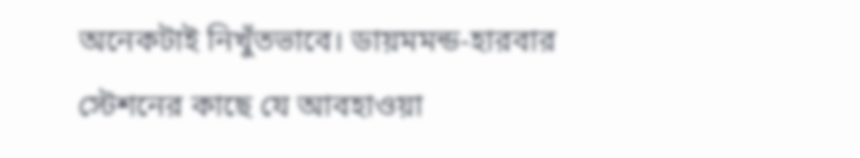অনেকটাই নিখুঁতভাবে। ডায়মমন্ড-হারবার স্টেশনের কাছে যে আবহাওয়া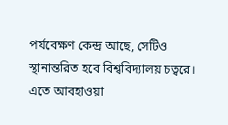পর্যবেক্ষণ কেন্দ্র আছে, সেটিও স্থানান্তরিত হবে বিশ্ববিদ্যালয় চত্বরে। এতে আবহাওয়া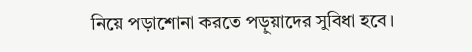নিয়ে পড়াশোনা করতে পড়ুয়াদের সুবিধা হবে।